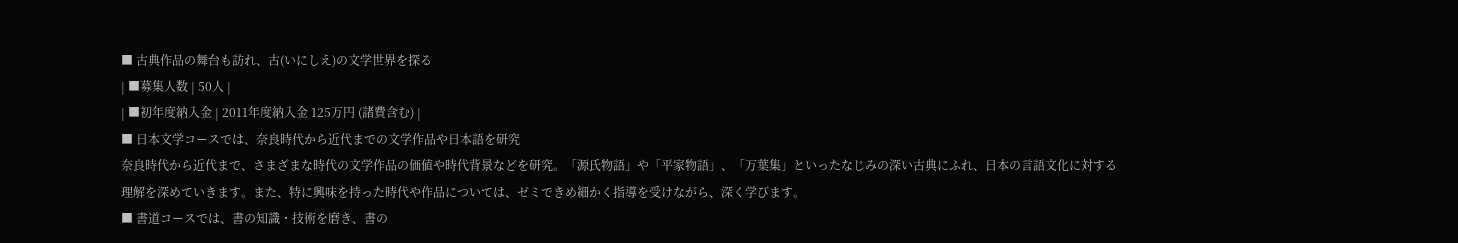■ 古典作品の舞台も訪れ、古(いにしえ)の文学世界を探る
| ■募集人数 | 50人 |
| ■初年度納入金 | 2011年度納入金 125万円 (諸費含む) |
■ 日本文学コースでは、奈良時代から近代までの文学作品や日本語を研究
奈良時代から近代まで、さまざまな時代の文学作品の価値や時代背景などを研究。「源氏物語」や「平家物語」、「万葉集」といったなじみの深い古典にふれ、日本の言語文化に対する理解を深めていきます。また、特に興味を持った時代や作品については、ゼミできめ細かく指導を受けながら、深く学びます。
■ 書道コースでは、書の知識・技術を磨き、書の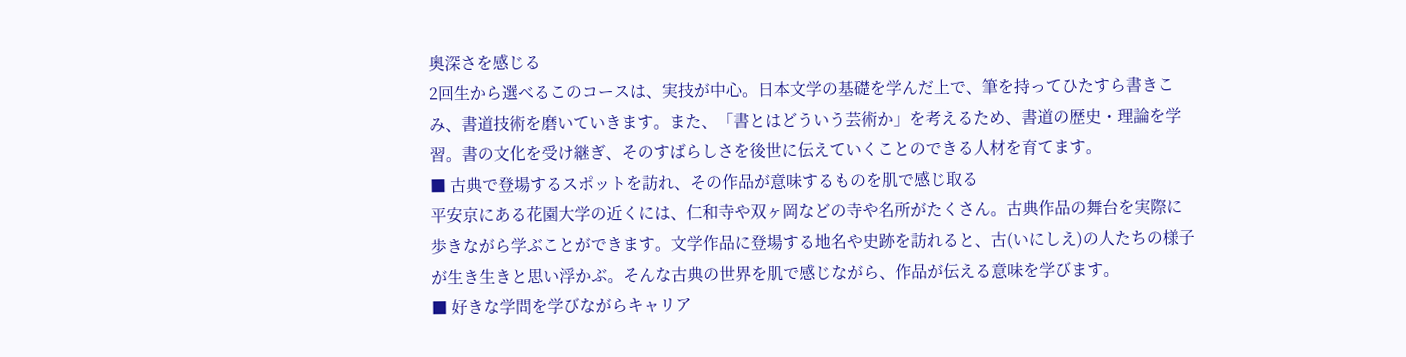奥深さを感じる
2回生から選べるこのコースは、実技が中心。日本文学の基礎を学んだ上で、筆を持ってひたすら書きこみ、書道技術を磨いていきます。また、「書とはどういう芸術か」を考えるため、書道の歴史・理論を学習。書の文化を受け継ぎ、そのすばらしさを後世に伝えていくことのできる人材を育てます。
■ 古典で登場するスポットを訪れ、その作品が意味するものを肌で感じ取る
平安京にある花園大学の近くには、仁和寺や双ヶ岡などの寺や名所がたくさん。古典作品の舞台を実際に歩きながら学ぶことができます。文学作品に登場する地名や史跡を訪れると、古(いにしえ)の人たちの様子が生き生きと思い浮かぶ。そんな古典の世界を肌で感じながら、作品が伝える意味を学びます。
■ 好きな学問を学びながらキャリア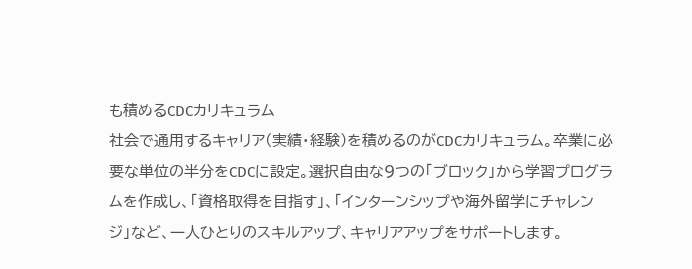も積めるCDCカリキュラム
社会で通用するキャリア(実績・経験)を積めるのがCDCカリキュラム。卒業に必要な単位の半分をCDCに設定。選択自由な9つの「ブロック」から学習プログラムを作成し、「資格取得を目指す」、「インターンシップや海外留学にチャレンジ」など、一人ひとりのスキルアップ、キャリアアップをサポートします。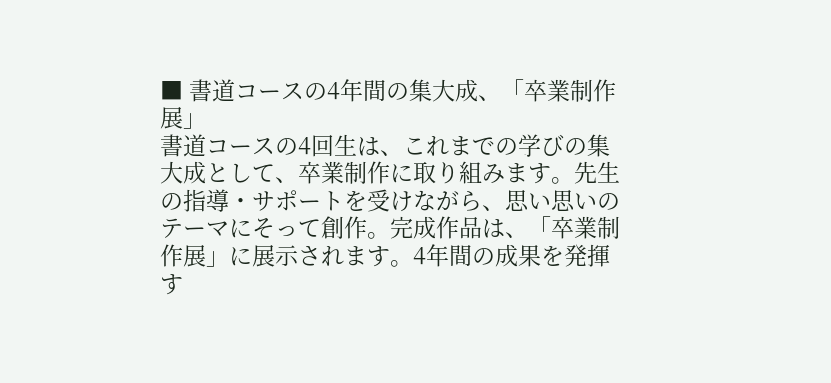■ 書道コースの4年間の集大成、「卒業制作展」
書道コースの4回生は、これまでの学びの集大成として、卒業制作に取り組みます。先生の指導・サポートを受けながら、思い思いのテーマにそって創作。完成作品は、「卒業制作展」に展示されます。4年間の成果を発揮す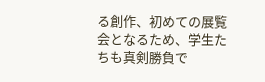る創作、初めての展覧会となるため、学生たちも真剣勝負で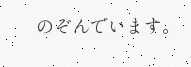のぞんでいます。